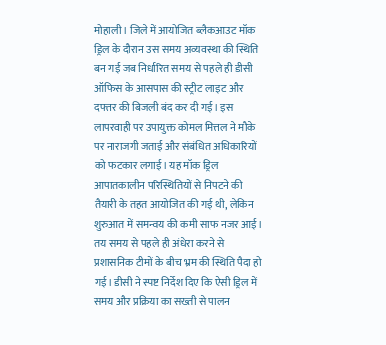मोहाली। जिले में आयोजित ब्लैकआउट मॉक ड्रिल के दौरान उस समय अव्यवस्था की स्थिति बन गई जब निर्धारित समय से पहले ही डीसी ऑफिस के आसपास की स्ट्रीट लाइट और दफ्तर की बिजली बंद कर दी गई। इस लापरवाही पर उपायुक्त कोमल मित्तल ने मौके पर नाराजगी जताई और संबंधित अधिकारियों को फटकार लगाई। यह मॉक ड्रिल आपातकालीन परिस्थितियों से निपटने की तैयारी के तहत आयोजित की गई थी, लेकिन शुरुआत में समन्वय की कमी साफ नजर आई।
तय समय से पहले ही अंधेरा करने से प्रशासनिक टीमों के बीच भ्रम की स्थिति पैदा हो गई। डीसी ने स्पष्ट निर्देश दिए कि ऐसी ड्रिल में समय और प्रक्रिया का सख्ती से पालन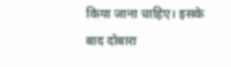किया जाना चाहिए। इसके बाद दोबारा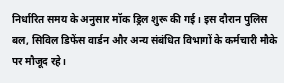निर्धारित समय के अनुसार मॉक ड्रिल शुरू की गई। इस दौरान पुलिस बल, सिविल डिफेंस वार्डन और अन्य संबंधित विभागों के कर्मचारी मौके पर मौजूद रहे।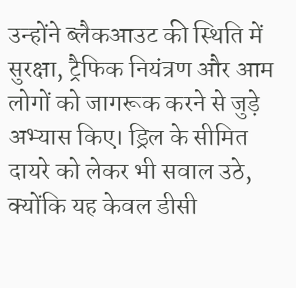उन्होंने ब्लैकआउट की स्थिति में सुरक्षा, ट्रैफिक नियंत्रण और आम लोगों को जागरूक करने से जुड़े अभ्यास किए। ड्रिल के सीमित दायरे को लेकर भी सवाल उठे, क्योंकि यह केवल डीसी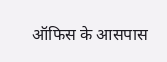ऑफिस के आसपास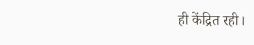ही केंद्रित रही।